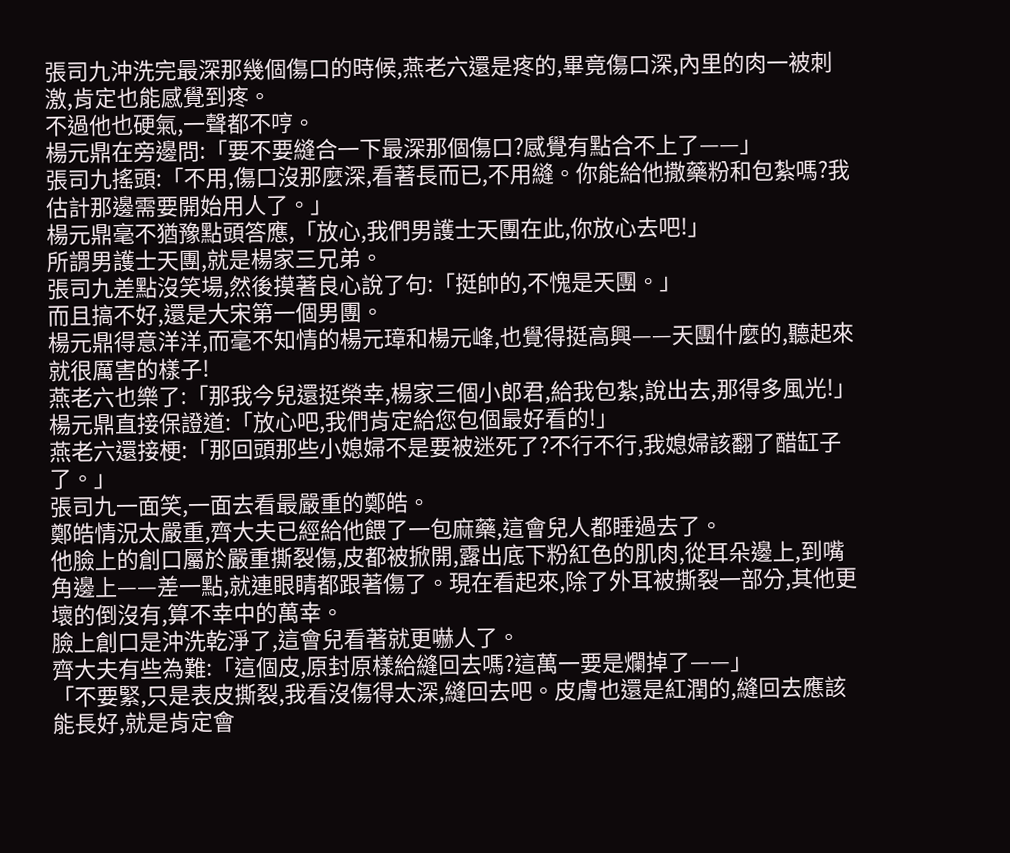張司九沖洗完最深那幾個傷口的時候,燕老六還是疼的,畢竟傷口深,內里的肉一被刺激,肯定也能感覺到疼。
不過他也硬氣,一聲都不哼。
楊元鼎在旁邊問:「要不要縫合一下最深那個傷口?感覺有點合不上了——」
張司九搖頭:「不用,傷口沒那麼深,看著長而已,不用縫。你能給他撒藥粉和包紮嗎?我估計那邊需要開始用人了。」
楊元鼎毫不猶豫點頭答應,「放心,我們男護士天團在此,你放心去吧!」
所謂男護士天團,就是楊家三兄弟。
張司九差點沒笑場,然後摸著良心說了句:「挺帥的,不愧是天團。」
而且搞不好,還是大宋第一個男團。
楊元鼎得意洋洋,而毫不知情的楊元璋和楊元峰,也覺得挺高興——天團什麼的,聽起來就很厲害的樣子!
燕老六也樂了:「那我今兒還挺榮幸,楊家三個小郎君,給我包紮,說出去,那得多風光!」
楊元鼎直接保證道:「放心吧,我們肯定給您包個最好看的!」
燕老六還接梗:「那回頭那些小媳婦不是要被迷死了?不行不行,我媳婦該翻了醋缸子了。」
張司九一面笑,一面去看最嚴重的鄭皓。
鄭皓情況太嚴重,齊大夫已經給他餵了一包麻藥,這會兒人都睡過去了。
他臉上的創口屬於嚴重撕裂傷,皮都被掀開,露出底下粉紅色的肌肉,從耳朵邊上,到嘴角邊上——差一點,就連眼睛都跟著傷了。現在看起來,除了外耳被撕裂一部分,其他更壞的倒沒有,算不幸中的萬幸。
臉上創口是沖洗乾淨了,這會兒看著就更嚇人了。
齊大夫有些為難:「這個皮,原封原樣給縫回去嗎?這萬一要是爛掉了——」
「不要緊,只是表皮撕裂,我看沒傷得太深,縫回去吧。皮膚也還是紅潤的,縫回去應該能長好,就是肯定會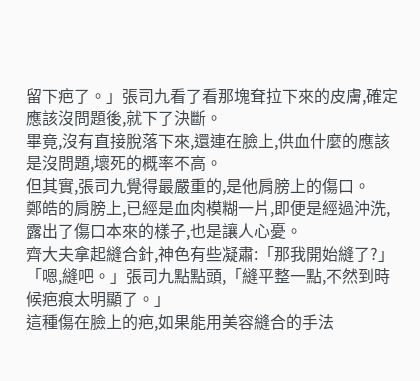留下疤了。」張司九看了看那塊耷拉下來的皮膚,確定應該沒問題後,就下了決斷。
畢竟,沒有直接脫落下來,還連在臉上,供血什麼的應該是沒問題,壞死的概率不高。
但其實,張司九覺得最嚴重的,是他肩膀上的傷口。
鄭皓的肩膀上,已經是血肉模糊一片,即便是經過沖洗,露出了傷口本來的樣子,也是讓人心憂。
齊大夫拿起縫合針,神色有些凝肅:「那我開始縫了?」
「嗯,縫吧。」張司九點點頭,「縫平整一點,不然到時候疤痕太明顯了。」
這種傷在臉上的疤,如果能用美容縫合的手法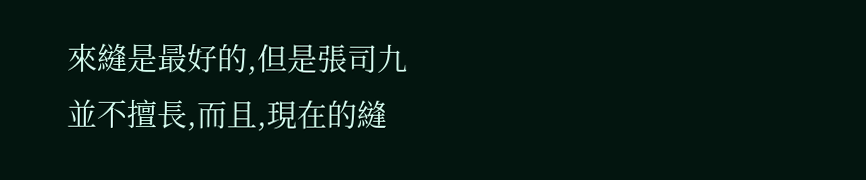來縫是最好的,但是張司九並不擅長,而且,現在的縫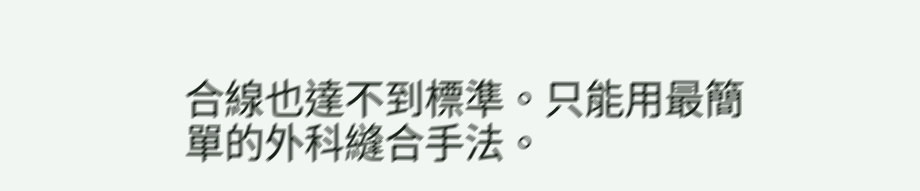合線也達不到標準。只能用最簡單的外科縫合手法。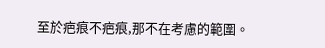至於疤痕不疤痕,那不在考慮的範圍。